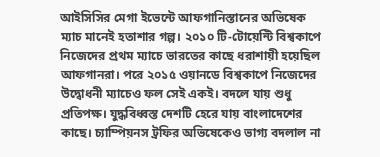আইসিসির মেগা ইভেন্টে আফগানিস্তানের অভিষেক ম্যাচ মানেই হতাশার গল্প। ২০১০ টি-টোয়েন্টি বিশ্বকাপে নিজেদের প্রথম ম্যাচে ভারতের কাছে ধরাশায়ী হয়েছিল আফগানরা। পরে ২০১৫ ওয়ানডে বিশ্বকাপে নিজেদের উদ্বোধনী ম্যাচেও ফল সেই একই। বদলে যায় শুধু প্রতিপক্ষ। যুদ্ধবিধ্বস্ত দেশটি হেরে যায় বাংলাদেশের কাছে। চ্যাম্পিয়নস ট্রফির অভিষেকেও ভাগ্য বদলাল না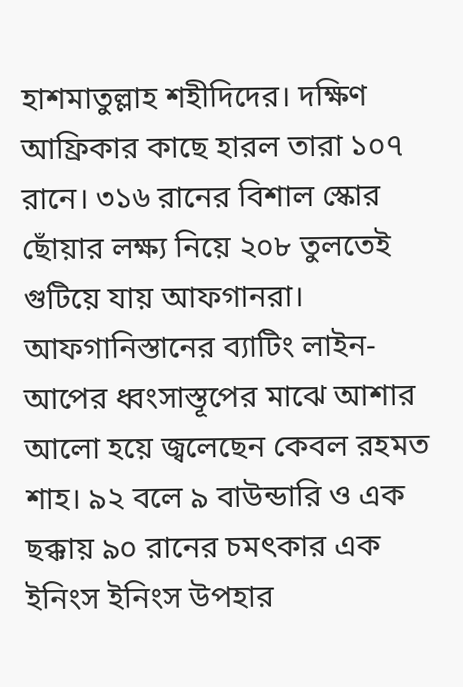হাশমাতুল্লাহ শহীদিদের। দক্ষিণ আফ্রিকার কাছে হারল তারা ১০৭ রানে। ৩১৬ রানের বিশাল স্কোর ছোঁয়ার লক্ষ্য নিয়ে ২০৮ তুলতেই গুটিয়ে যায় আফগানরা।
আফগানিস্তানের ব্যাটিং লাইন-আপের ধ্বংসাস্তূপের মাঝে আশার আলো হয়ে জ্বলেছেন কেবল রহমত শাহ। ৯২ বলে ৯ বাউন্ডারি ও এক ছক্কায় ৯০ রানের চমৎকার এক ইনিংস ইনিংস উপহার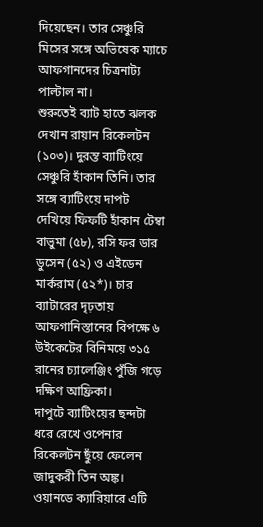দিয়েছেন। তার সেঞ্চুরি মিসের সঙ্গে অভিষেক ম্যাচে আফগানদের চিত্রনাট্য পাল্টাল না।
শুরুতেই ব্যাট হাতে ঝলক দেখান রায়ান রিকেলটন (১০৩)। দুরন্ত ব্যাটিংয়ে সেঞ্চুরি হাঁকান তিনি। তার সঙ্গে ব্যাটিংয়ে দাপট দেখিয়ে ফিফটি হাঁকান টেম্বা বাভুমা (৫৮), রসি ফর ডার ডুসেন (৫২) ও এইডেন মার্করাম (৫২*)। চার ব্যাটারের দৃঢ়তায় আফগানিস্তানের বিপক্ষে ৬ উইকেটের বিনিময়ে ৩১৫ রানের চ্যালেঞ্জিং পুঁজি গড়ে দক্ষিণ আফ্রিকা।
দাপুটে ব্যাটিংয়ের ছন্দটা ধরে রেখে ওপেনার রিকেলটন ছুঁয়ে ফেলেন জাদুকরী তিন অঙ্ক। ওয়ানডে ক্যারিয়ারে এটি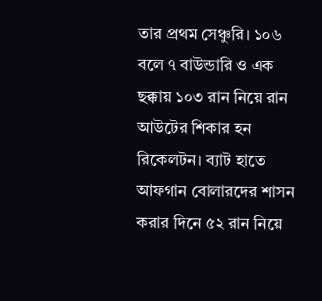তার প্রথম সেঞ্চুরি। ১০৬ বলে ৭ বাউন্ডারি ও এক ছক্কায় ১০৩ রান নিয়ে রান আউটের শিকার হন রিকেলটন। ব্যাট হাতে আফগান বোলারদের শাসন করার দিনে ৫২ রান নিয়ে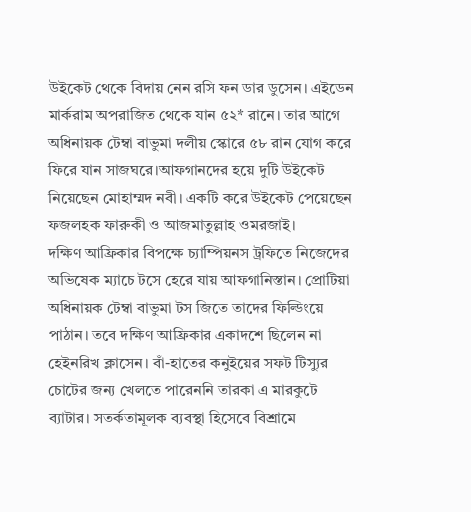উইকেট থেকে বিদায় নেন রসি ফন ডার ডুসেন। এইডেন মার্করাম অপরাজিত থেকে যান ৫২* রানে। তার আগে অধিনায়ক টেম্বা বাভুমা দলীয় স্কোরে ৫৮ রান যোগ করে ফিরে যান সাজঘরে।আফগানদের হয়ে দুটি উইকেট নিয়েছেন মোহাম্মদ নবী। একটি করে উইকেট পেয়েছেন ফজলহক ফারুকী ও আজমাতুল্লাহ ওমরজাই।
দক্ষিণ আফ্রিকার বিপক্ষে চ্যাম্পিয়নস ট্রফিতে নিজেদের অভিষেক ম্যাচে টসে হেরে যায় আফগানিস্তান। প্রোটিয়া অধিনায়ক টেম্বা বাভুমা টস জিতে তাদের ফিল্ডিংয়ে পাঠান। তবে দক্ষিণ আফ্রিকার একাদশে ছিলেন না হেইনরিখ ক্লাসেন। বাঁ-হাতের কনুইয়ের সফট টিস্যুর চোটের জন্য খেলতে পারেননি তারকা এ মারকুটে ব্যাটার। সতর্কতামূলক ব্যবস্থা হিসেবে বিশ্রামে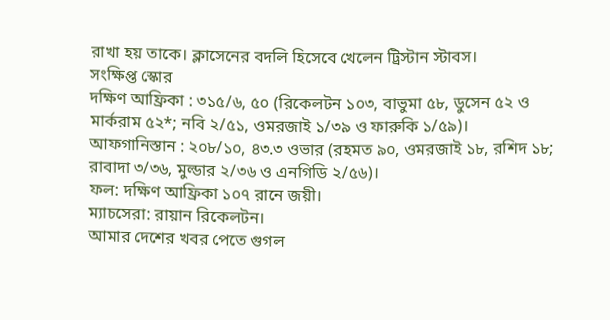রাখা হয় তাকে। ক্লাসেনের বদলি হিসেবে খেলেন ট্রিস্টান স্টাবস।
সংক্ষিপ্ত স্কোর
দক্ষিণ আফ্রিকা : ৩১৫/৬, ৫০ (রিকেলটন ১০৩, বাভুমা ৫৮, ডুসেন ৫২ ও মার্করাম ৫২*; নবি ২/৫১, ওমরজাই ১/৩৯ ও ফারুকি ১/৫৯)।
আফগানিস্তান : ২০৮/১০, ৪৩.৩ ওভার (রহমত ৯০, ওমরজাই ১৮, রশিদ ১৮; রাবাদা ৩/৩৬, মুল্ডার ২/৩৬ ও এনগিডি ২/৫৬)।
ফল: দক্ষিণ আফ্রিকা ১০৭ রানে জয়ী।
ম্যাচসেরা: রায়ান রিকেলটন।
আমার দেশের খবর পেতে গুগল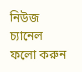নিউজ চ্যানেল ফলো করুন